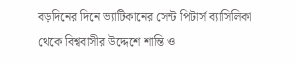বড়দিনের দিনে ভ্যাটিকানের সেন্ট পিটার্স ব্যাসিলিকা থেকে বিশ্ববাসীর উদ্দেশে শান্তি ও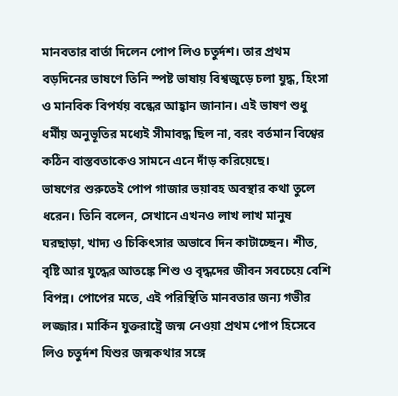মানবতার বার্তা দিলেন পোপ লিও চতুর্দশ। তার প্রথম বড়দিনের ভাষণে তিনি স্পষ্ট ভাষায় বিশ্বজুড়ে চলা যুদ্ধ, হিংসা ও মানবিক বিপর্যয় বন্ধের আহ্বান জানান। এই ভাষণ শুধু ধর্মীয় অনুভূতির মধ্যেই সীমাবদ্ধ ছিল না, বরং বর্তমান বিশ্বের কঠিন বাস্তবতাকেও সামনে এনে দাঁড় করিয়েছে।
ভাষণের শুরুতেই পোপ গাজার ভয়াবহ অবস্থার কথা তুলে ধরেন। তিনি বলেন, সেখানে এখনও লাখ লাখ মানুষ ঘরছাড়া, খাদ্য ও চিকিৎসার অভাবে দিন কাটাচ্ছেন। শীত, বৃষ্টি আর যুদ্ধের আতঙ্কে শিশু ও বৃদ্ধদের জীবন সবচেয়ে বেশি বিপন্ন। পোপের মতে, এই পরিস্থিতি মানবতার জন্য গভীর লজ্জার। মার্কিন যুক্তরাষ্ট্রে জন্ম নেওয়া প্রথম পোপ হিসেবে লিও চতুর্দশ যিশুর জন্মকথার সঙ্গে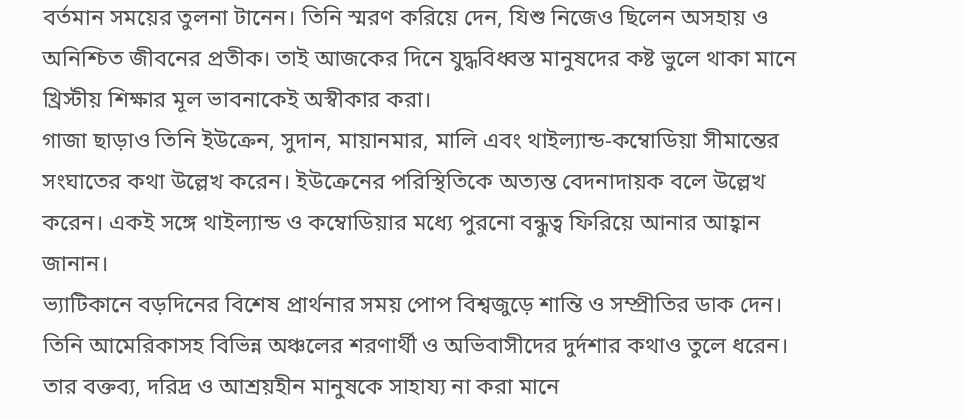বর্তমান সময়ের তুলনা টানেন। তিনি স্মরণ করিয়ে দেন, যিশু নিজেও ছিলেন অসহায় ও অনিশ্চিত জীবনের প্রতীক। তাই আজকের দিনে যুদ্ধবিধ্বস্ত মানুষদের কষ্ট ভুলে থাকা মানে খ্রিস্টীয় শিক্ষার মূল ভাবনাকেই অস্বীকার করা।
গাজা ছাড়াও তিনি ইউক্রেন, সুদান, মায়ানমার, মালি এবং থাইল্যান্ড-কম্বোডিয়া সীমান্তের সংঘাতের কথা উল্লেখ করেন। ইউক্রেনের পরিস্থিতিকে অত্যন্ত বেদনাদায়ক বলে উল্লেখ করেন। একই সঙ্গে থাইল্যান্ড ও কম্বোডিয়ার মধ্যে পুরনো বন্ধুত্ব ফিরিয়ে আনার আহ্বান জানান।
ভ্যাটিকানে বড়দিনের বিশেষ প্রার্থনার সময় পোপ বিশ্বজুড়ে শান্তি ও সম্প্রীতির ডাক দেন। তিনি আমেরিকাসহ বিভিন্ন অঞ্চলের শরণার্থী ও অভিবাসীদের দুর্দশার কথাও তুলে ধরেন। তার বক্তব্য, দরিদ্র ও আশ্রয়হীন মানুষকে সাহায্য না করা মানে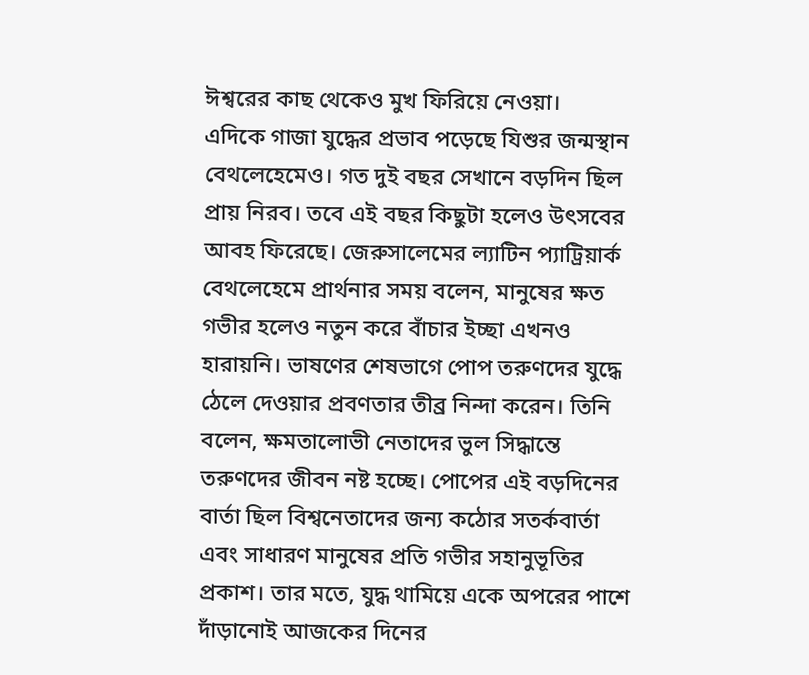ঈশ্বরের কাছ থেকেও মুখ ফিরিয়ে নেওয়া।
এদিকে গাজা যুদ্ধের প্রভাব পড়েছে যিশুর জন্মস্থান বেথলেহেমেও। গত দুই বছর সেখানে বড়দিন ছিল প্রায় নিরব। তবে এই বছর কিছুটা হলেও উৎসবের আবহ ফিরেছে। জেরুসালেমের ল্যাটিন প্যাট্রিয়ার্ক বেথলেহেমে প্রার্থনার সময় বলেন, মানুষের ক্ষত গভীর হলেও নতুন করে বাঁচার ইচ্ছা এখনও হারায়নি। ভাষণের শেষভাগে পোপ তরুণদের যুদ্ধে ঠেলে দেওয়ার প্রবণতার তীব্র নিন্দা করেন। তিনি বলেন, ক্ষমতালোভী নেতাদের ভুল সিদ্ধান্তে তরুণদের জীবন নষ্ট হচ্ছে। পোপের এই বড়দিনের বার্তা ছিল বিশ্বনেতাদের জন্য কঠোর সতর্কবার্তা এবং সাধারণ মানুষের প্রতি গভীর সহানুভূতির প্রকাশ। তার মতে, যুদ্ধ থামিয়ে একে অপরের পাশে দাঁড়ানোই আজকের দিনের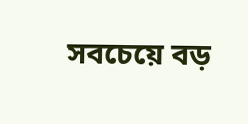সবচেয়ে বড়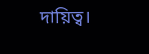দায়িত্ব।